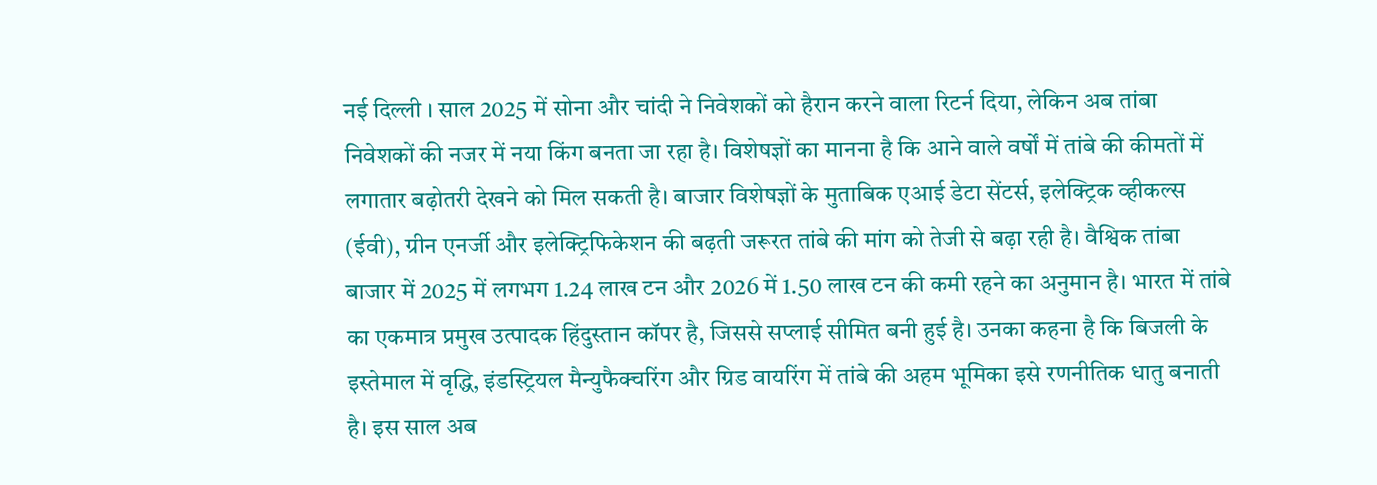नई दिल्ली । साल 2025 में सोना और चांदी ने निवेशकों को हैरान करने वाला रिटर्न दिया, लेकिन अब तांबा निवेशकों की नजर में नया किंग बनता जा रहा है। विशेषज्ञों का मानना है कि आने वाले वर्षों में तांबे की कीमतों में लगातार बढ़ोतरी देखने को मिल सकती है। बाजार विशेषज्ञों के मुताबिक एआई डेटा सेंटर्स, इलेक्ट्रिक व्हीकल्स (ईवी), ग्रीन एनर्जी और इलेक्ट्रिफिकेशन की बढ़ती जरूरत तांबे की मांग को तेजी से बढ़ा रही है। वैश्विक तांबा बाजार में 2025 में लगभग 1.24 लाख टन और 2026 में 1.50 लाख टन की कमी रहने का अनुमान है। भारत में तांबे का एकमात्र प्रमुख उत्पादक हिंदुस्तान कॉपर है, जिससे सप्लाई सीमित बनी हुई है। उनका कहना है कि बिजली के इस्तेमाल में वृद्धि, इंडस्ट्रियल मैन्युफैक्चरिंग और ग्रिड वायरिंग में तांबे की अहम भूमिका इसे रणनीतिक धातु बनाती है। इस साल अब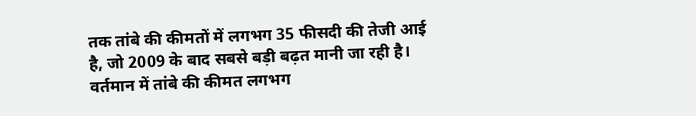तक तांबे की कीमतों में लगभग 35 फीसदी की तेजी आई है, जो 2009 के बाद सबसे बड़ी बढ़त मानी जा रही है। वर्तमान में तांबे की कीमत लगभग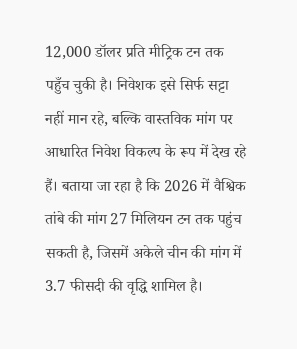12,000 डॉलर प्रति मीट्रिक टन तक पहुँच चुकी है। निवेशक इसे सिर्फ सट्टा नहीं मान रहे, बल्कि वास्तविक मांग पर आधारित निवेश विकल्प के रूप में देख रहे हैं। बताया जा रहा है कि 2026 में वैश्विक तांबे की मांग 27 मिलियन टन तक पहुंच सकती है, जिसमें अकेले चीन की मांग में 3.7 फीसदी की वृद्धि शामिल है।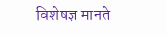विशेषज्ञ मानते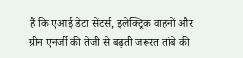हैं कि एआई डेटा सेंटर्स, इलेक्ट्रिक वाहनों और ग्रीन एनर्जी की तेजी से बढ़ती जरूरत तांबे की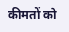कीमतों को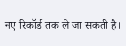नए रिकॉर्ड तक ले जा सकती है।